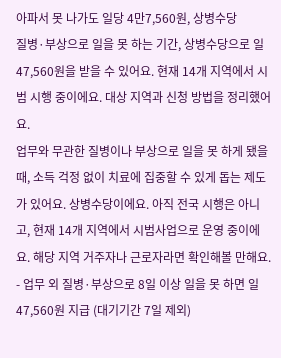아파서 못 나가도 일당 4만7,560원, 상병수당
질병·부상으로 일을 못 하는 기간, 상병수당으로 일 47,560원을 받을 수 있어요. 현재 14개 지역에서 시범 시행 중이에요. 대상 지역과 신청 방법을 정리했어요.
업무와 무관한 질병이나 부상으로 일을 못 하게 됐을 때, 소득 걱정 없이 치료에 집중할 수 있게 돕는 제도가 있어요. 상병수당이에요. 아직 전국 시행은 아니고, 현재 14개 지역에서 시범사업으로 운영 중이에요. 해당 지역 거주자나 근로자라면 확인해볼 만해요.
- 업무 외 질병·부상으로 8일 이상 일을 못 하면 일 47,560원 지급 (대기기간 7일 제외)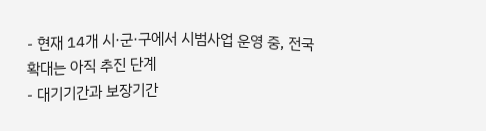- 현재 14개 시·군·구에서 시범사업 운영 중, 전국 확대는 아직 추진 단계
- 대기기간과 보장기간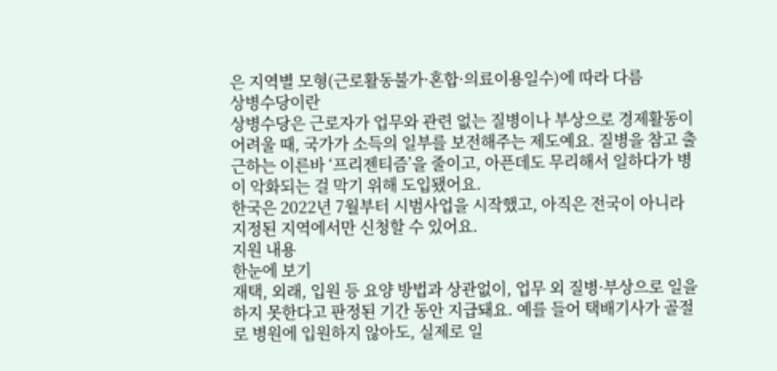은 지역별 모형(근로활동불가·혼합·의료이용일수)에 따라 다름
상병수당이란
상병수당은 근로자가 업무와 관련 없는 질병이나 부상으로 경제활동이 어려울 때, 국가가 소득의 일부를 보전해주는 제도예요. 질병을 참고 출근하는 이른바 ‘프리젠티즘’을 줄이고, 아픈데도 무리해서 일하다가 병이 악화되는 걸 막기 위해 도입됐어요.
한국은 2022년 7월부터 시범사업을 시작했고, 아직은 전국이 아니라 지정된 지역에서만 신청할 수 있어요.
지원 내용
한눈에 보기
재택, 외래, 입원 등 요양 방법과 상관없이, 업무 외 질병·부상으로 일을 하지 못한다고 판정된 기간 동안 지급돼요. 예를 들어 택배기사가 골절로 병원에 입원하지 않아도, 실제로 일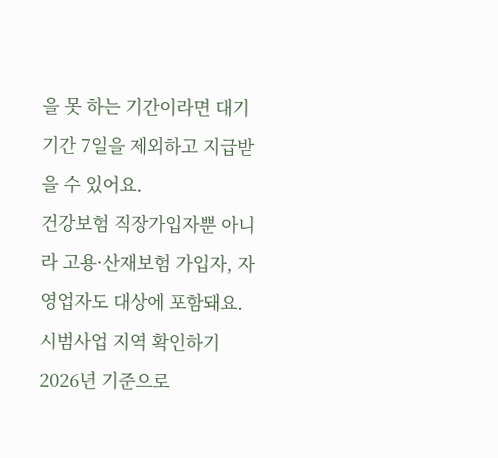을 못 하는 기간이라면 대기기간 7일을 제외하고 지급받을 수 있어요.
건강보험 직장가입자뿐 아니라 고용·산재보험 가입자, 자영업자도 대상에 포함돼요.
시범사업 지역 확인하기
2026년 기준으로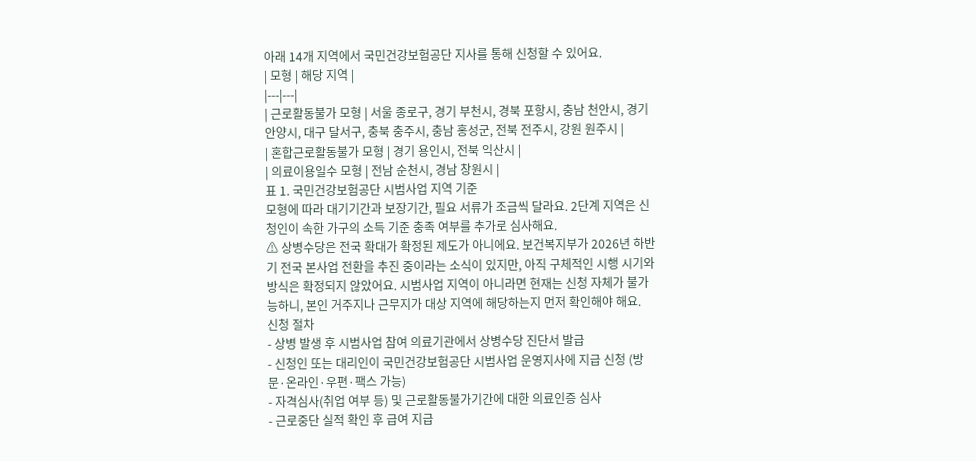아래 14개 지역에서 국민건강보험공단 지사를 통해 신청할 수 있어요.
| 모형 | 해당 지역 |
|---|---|
| 근로활동불가 모형 | 서울 종로구, 경기 부천시, 경북 포항시, 충남 천안시, 경기 안양시, 대구 달서구, 충북 충주시, 충남 홍성군, 전북 전주시, 강원 원주시 |
| 혼합근로활동불가 모형 | 경기 용인시, 전북 익산시 |
| 의료이용일수 모형 | 전남 순천시, 경남 창원시 |
표 1. 국민건강보험공단 시범사업 지역 기준
모형에 따라 대기기간과 보장기간, 필요 서류가 조금씩 달라요. 2단계 지역은 신청인이 속한 가구의 소득 기준 충족 여부를 추가로 심사해요.
⚠ 상병수당은 전국 확대가 확정된 제도가 아니에요. 보건복지부가 2026년 하반기 전국 본사업 전환을 추진 중이라는 소식이 있지만, 아직 구체적인 시행 시기와 방식은 확정되지 않았어요. 시범사업 지역이 아니라면 현재는 신청 자체가 불가능하니, 본인 거주지나 근무지가 대상 지역에 해당하는지 먼저 확인해야 해요.
신청 절차
- 상병 발생 후 시범사업 참여 의료기관에서 상병수당 진단서 발급
- 신청인 또는 대리인이 국민건강보험공단 시범사업 운영지사에 지급 신청 (방문·온라인·우편·팩스 가능)
- 자격심사(취업 여부 등) 및 근로활동불가기간에 대한 의료인증 심사
- 근로중단 실적 확인 후 급여 지급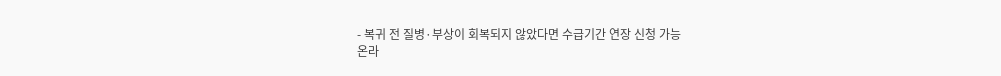- 복귀 전 질병·부상이 회복되지 않았다면 수급기간 연장 신청 가능
온라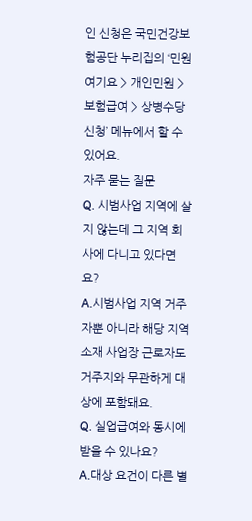인 신청은 국민건강보험공단 누리집의 ‘민원여기요 > 개인민원 > 보험급여 > 상병수당 신청’ 메뉴에서 할 수 있어요.
자주 묻는 질문
Q. 시범사업 지역에 살지 않는데 그 지역 회사에 다니고 있다면요?
A.시범사업 지역 거주자뿐 아니라 해당 지역 소재 사업장 근로자도 거주지와 무관하게 대상에 포함돼요.
Q. 실업급여와 동시에 받을 수 있나요?
A.대상 요건이 다른 별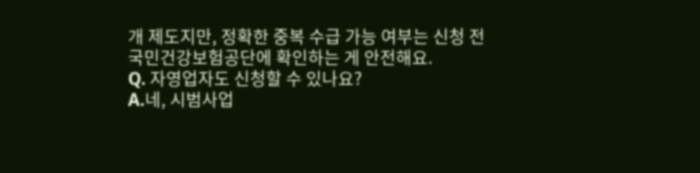개 제도지만, 정확한 중복 수급 가능 여부는 신청 전 국민건강보험공단에 확인하는 게 안전해요.
Q. 자영업자도 신청할 수 있나요?
A.네, 시범사업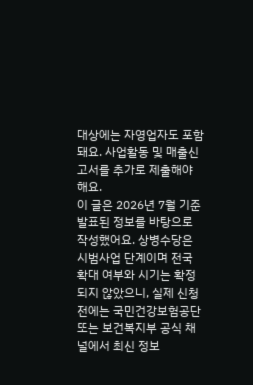대상에는 자영업자도 포함돼요. 사업활동 및 매출신고서를 추가로 제출해야 해요.
이 글은 2026년 7월 기준 발표된 정보를 바탕으로 작성했어요. 상병수당은 시범사업 단계이며 전국 확대 여부와 시기는 확정되지 않았으니, 실제 신청 전에는 국민건강보험공단 또는 보건복지부 공식 채널에서 최신 정보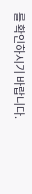를 확인하시기 바랍니다.